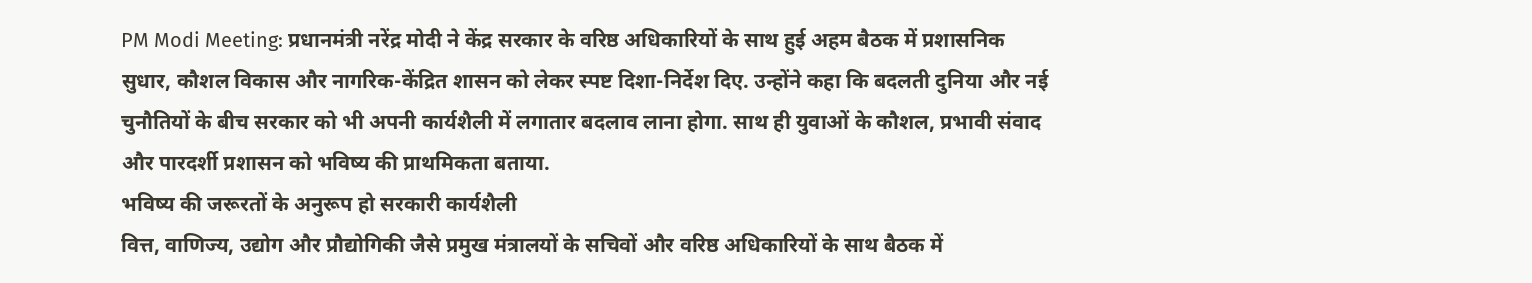PM Modi Meeting: प्रधानमंत्री नरेंद्र मोदी ने केंद्र सरकार के वरिष्ठ अधिकारियों के साथ हुई अहम बैठक में प्रशासनिक सुधार, कौशल विकास और नागरिक-केंद्रित शासन को लेकर स्पष्ट दिशा-निर्देश दिए. उन्होंने कहा कि बदलती दुनिया और नई चुनौतियों के बीच सरकार को भी अपनी कार्यशैली में लगातार बदलाव लाना होगा. साथ ही युवाओं के कौशल, प्रभावी संवाद और पारदर्शी प्रशासन को भविष्य की प्राथमिकता बताया.
भविष्य की जरूरतों के अनुरूप हो सरकारी कार्यशैली
वित्त, वाणिज्य, उद्योग और प्रौद्योगिकी जैसे प्रमुख मंत्रालयों के सचिवों और वरिष्ठ अधिकारियों के साथ बैठक में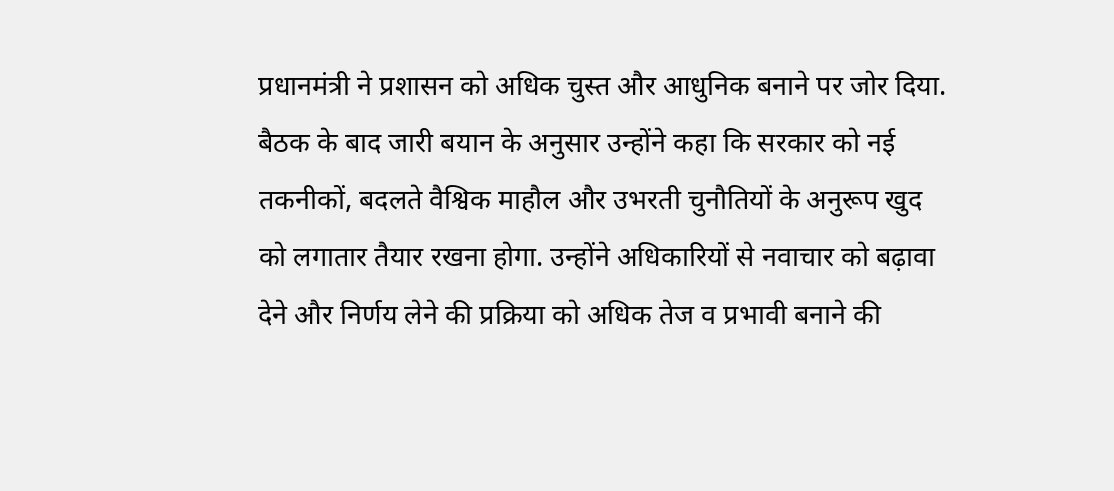प्रधानमंत्री ने प्रशासन को अधिक चुस्त और आधुनिक बनाने पर जोर दिया. बैठक के बाद जारी बयान के अनुसार उन्होंने कहा कि सरकार को नई तकनीकों, बदलते वैश्विक माहौल और उभरती चुनौतियों के अनुरूप खुद को लगातार तैयार रखना होगा. उन्होंने अधिकारियों से नवाचार को बढ़ावा देने और निर्णय लेने की प्रक्रिया को अधिक तेज व प्रभावी बनाने की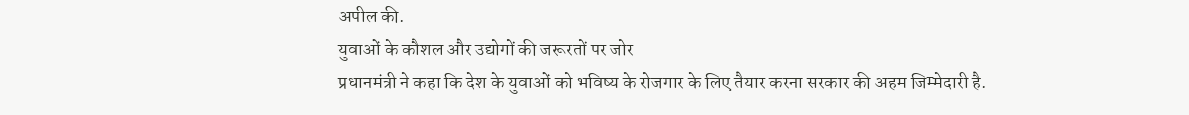अपील की.
युवाओं के कौशल और उद्योगों की जरूरतों पर जोर
प्रधानमंत्री ने कहा कि देश के युवाओं को भविष्य के रोजगार के लिए तैयार करना सरकार की अहम जिम्मेदारी है.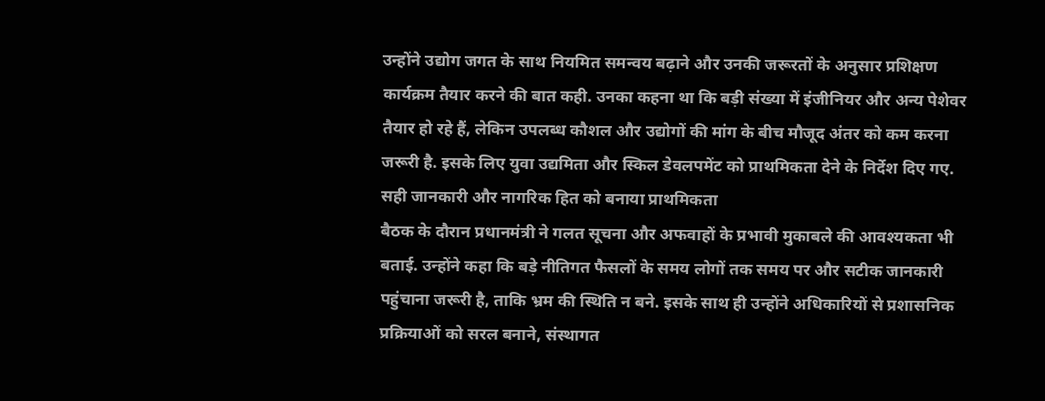उन्होंने उद्योग जगत के साथ नियमित समन्वय बढ़ाने और उनकी जरूरतों के अनुसार प्रशिक्षण कार्यक्रम तैयार करने की बात कही. उनका कहना था कि बड़ी संख्या में इंजीनियर और अन्य पेशेवर तैयार हो रहे हैं, लेकिन उपलब्ध कौशल और उद्योगों की मांग के बीच मौजूद अंतर को कम करना जरूरी है. इसके लिए युवा उद्यमिता और स्किल डेवलपमेंट को प्राथमिकता देने के निर्देश दिए गए.
सही जानकारी और नागरिक हित को बनाया प्राथमिकता
बैठक के दौरान प्रधानमंत्री ने गलत सूचना और अफवाहों के प्रभावी मुकाबले की आवश्यकता भी बताई. उन्होंने कहा कि बड़े नीतिगत फैसलों के समय लोगों तक समय पर और सटीक जानकारी पहुंचाना जरूरी है, ताकि भ्रम की स्थिति न बने. इसके साथ ही उन्होंने अधिकारियों से प्रशासनिक प्रक्रियाओं को सरल बनाने, संस्थागत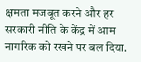क्षमता मजबूत करने और हर सरकारी नीति के केंद्र में आम नागरिक को रखने पर बल दिया.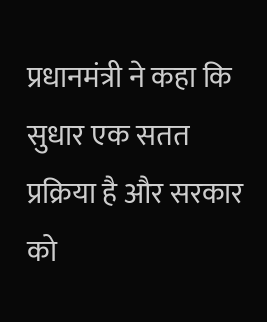प्रधानमंत्री ने कहा कि सुधार एक सतत प्रक्रिया है और सरकार को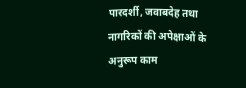पारदर्शी, जवाबदेह तथा नागरिकों की अपेक्षाओं के अनुरूप काम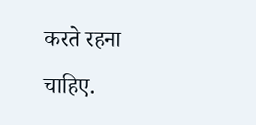करते रहना चाहिए.